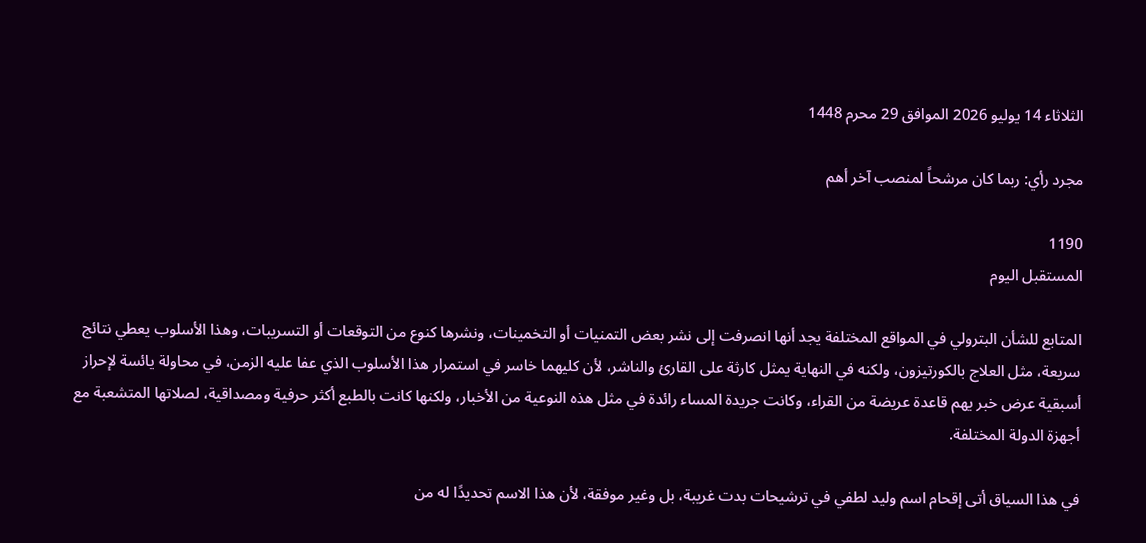الثلاثاء 14 يوليو 2026 الموافق 29 محرم 1448

مجرد رأي: ربما كان مرشحاً لمنصب آخر أهم

1190
المستقبل اليوم

المتابع للشأن البترولي في المواقع المختلفة يجد أنها انصرفت إلى نشر بعض التمنيات أو التخمينات، ونشرها كنوع من التوقعات أو التسريبات، وهذا الأسلوب يعطي نتائج سريعة، مثل العلاج بالكورتيزون، ولكنه في النهاية يمثل كارثة على القارئ والناشر، لأن كليهما خاسر في استمرار هذا الأسلوب الذي عفا عليه الزمن، في محاولة يائسة لإحراز أسبقية عرض خبر يهم قاعدة عريضة من القراء، وكانت جريدة المساء رائدة في مثل هذه النوعية من الأخبار، ولكنها كانت بالطبع أكثر حرفية ومصداقية، لصلاتها المتشعبة مع أجهزة الدولة المختلفة.

في هذا السياق أتى إقحام اسم وليد لطفي في ترشيحات بدت غريبة، بل وغير موفقة، لأن هذا الاسم تحديدًا له من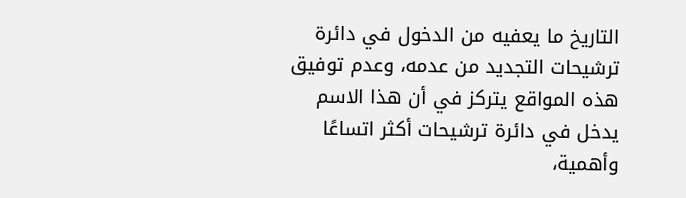التاريخ ما يعفيه من الدخول في دائرة ترشيحات التجديد من عدمه، وعدم توفيق هذه المواقع يتركز في أن هذا الاسم يدخل في دائرة ترشيحات أكثر اتساعًا وأهمية،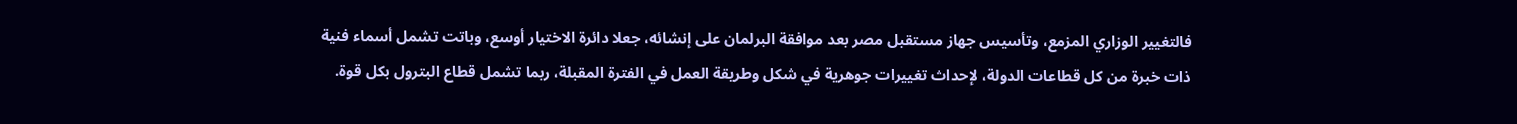فالتغيير الوزاري المزمع، وتأسيس جهاز مستقبل مصر بعد موافقة البرلمان على إنشائه، جعلا دائرة الاختيار أوسع، وباتت تشمل أسماء فنية ذات خبرة من كل قطاعات الدولة، لإحداث تغييرات جوهرية في شكل وطريقة العمل في الفترة المقبلة، ربما تشمل قطاع البترول بكل قوة.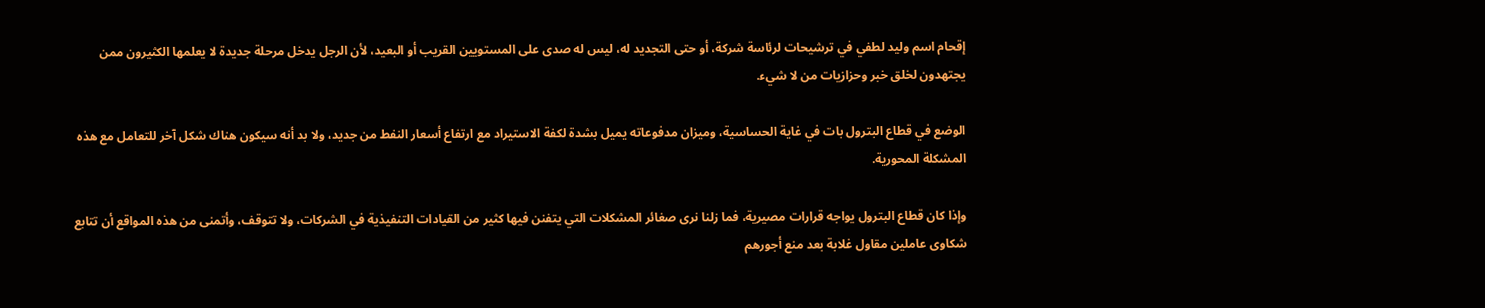إقحام اسم وليد لطفي في ترشيحات لرئاسة شركة، أو حتى التجديد له، ليس له صدى على المستويين القريب أو البعيد، لأن الرجل يدخل مرحلة جديدة لا يعلمها الكثيرون ممن يجتهدون لخلق خبر وحزازيات من لا شيء.

الوضع في قطاع البترول بات في غاية الحساسية، وميزان مدفوعاته يميل بشدة لكفة الاستيراد مع ارتفاع أسعار النفط من جديد، ولا بد أنه سيكون هناك شكل آخر للتعامل مع هذه المشكلة المحورية.

وإذا كان قطاع البترول يواجه قرارات مصيرية، فما زلنا نرى صغائر المشكلات التي يتفنن فيها كثير من القيادات التنفيذية في الشركات، ولا تتوقف، وأتمنى من هذه المواقع أن تتابع شكاوى عاملين مقاول غلابة بعد منع أجورهم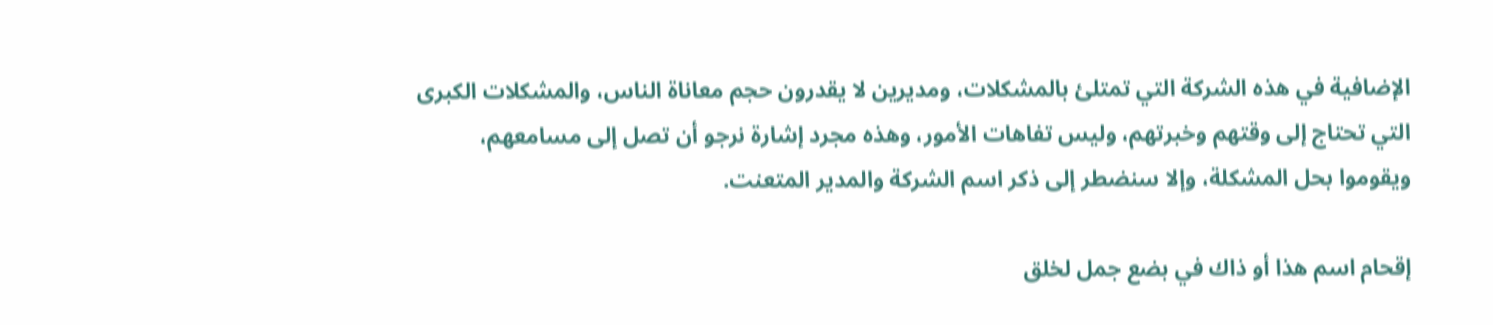الإضافية في هذه الشركة التي تمتلئ بالمشكلات، ومديرين لا يقدرون حجم معاناة الناس، والمشكلات الكبرى التي تحتاج إلى وقتهم وخبرتهم، وليس تفاهات الأمور، وهذه مجرد إشارة نرجو أن تصل إلى مسامعهم، ويقوموا بحل المشكلة، وإلا سنضطر إلى ذكر اسم الشركة والمدير المتعنت.

إقحام اسم هذا أو ذاك في بضع جمل لخلق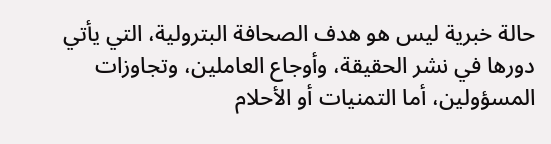حالة خبرية ليس هو هدف الصحافة البترولية، التي يأتي دورها في نشر الحقيقة، وأوجاع العاملين، وتجاوزات المسؤولين، أما التمنيات أو الأحلام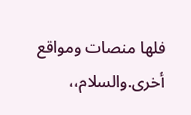فلها منصات ومواقع أخرى.والسلام،،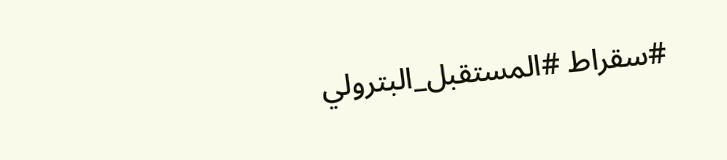#سقراط #المستقبل_البترولي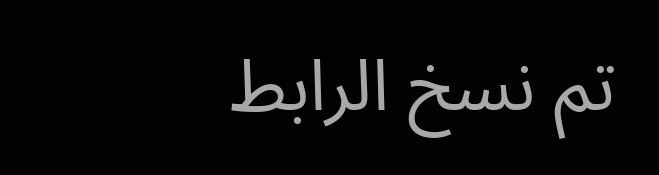تم نسخ الرابط